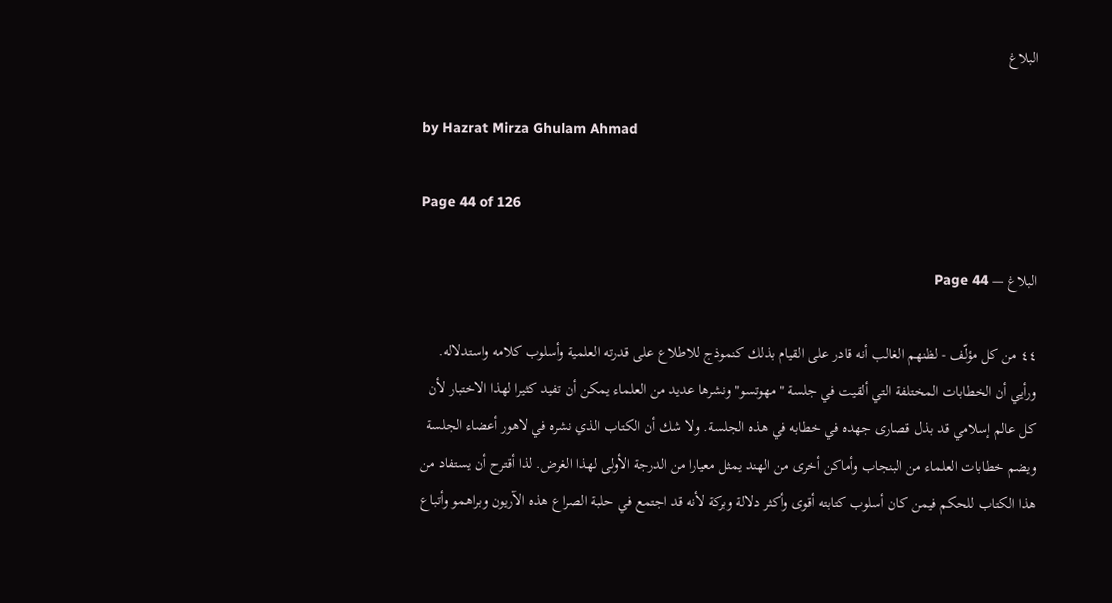البلاغ

by Hazrat Mirza Ghulam Ahmad

Page 44 of 126

البلاغ — Page 44

٤٤ من كل مؤلّف - لظنهم الغالب أنه قادر على القيام بذلك كنموذج للاطلاع على قدرته العلمية وأسلوب كلامه واستدلاله. ورأيي أن الخطابات المختلفة التي ألقيت في جلسة "مهوتسو" ونشرها عديد من العلماء يمكن أن تفيد كثيرا لهذا الاختبار لأن كل عالم إسلامي قد بذل قصارى جهده في خطابه في هذه الجلسة. ولا شك أن الكتاب الذي نشره في لاهور أعضاء الجلسة ويضم خطابات العلماء من البنجاب وأماكن أخرى من الهند يمثل معيارا من الدرجة الأولى لهذا الغرض. لذا أقترح أن يستفاد من هذا الكتاب للحكم فيمن كان أسلوب كتابته أقوى وأكثر دلالة وبركة لأنه قد اجتمع في حلبة الصراع هذه الآريون وبراهمو وأتباع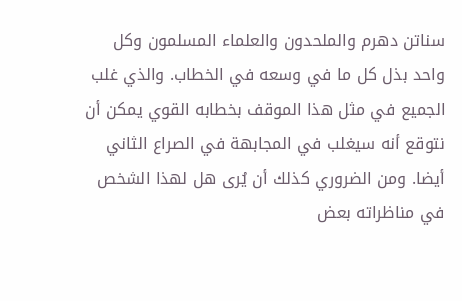سناتن دھرم والملحدون والعلماء المسلمون وكل واحد بذل كل ما في وسعه في الخطاب. والذي غلب الجميع في مثل هذا الموقف بخطابه القوي يمكن أن نتوقع أنه سيغلب في المجابهة في الصراع الثاني أيضا. ومن الضروري كذلك أن يُرى هل لهذا الشخص في مناظراته بعض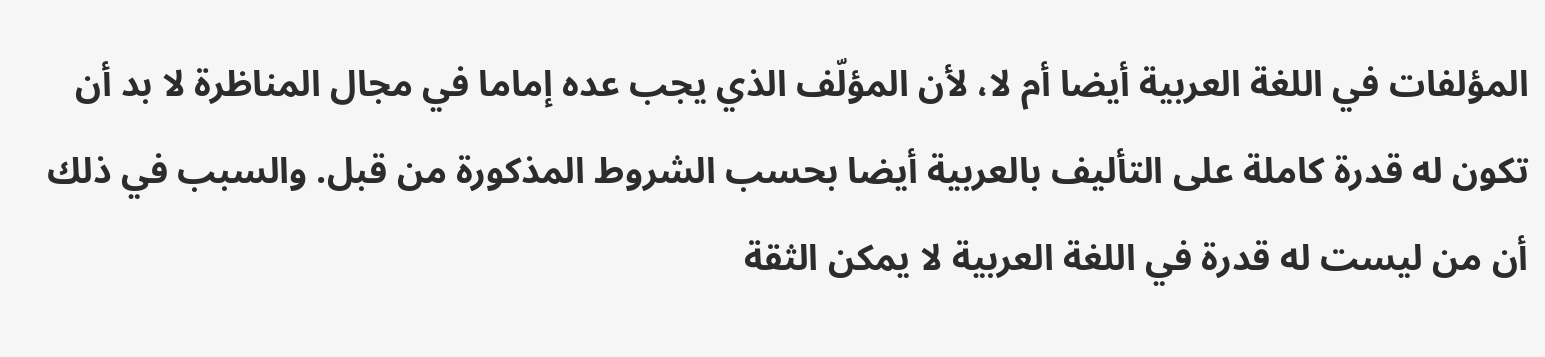المؤلفات في اللغة العربية أيضا أم لا، لأن المؤلّف الذي يجب عده إماما في مجال المناظرة لا بد أن تكون له قدرة كاملة على التأليف بالعربية أيضا بحسب الشروط المذكورة من قبل. والسبب في ذلك أن من ليست له قدرة في اللغة العربية لا يمكن الثقة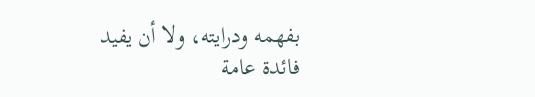بفهمه ودرايته، ولا أن يفيد فائدة عامة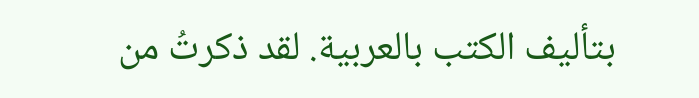بتأليف الكتب بالعربية. لقد ذكرتُ من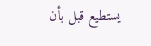يستطيع قبل بأن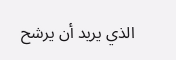الذي يريد أن يرشح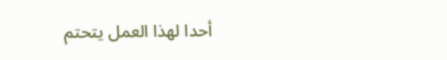أحدا لهذا العمل يتحتم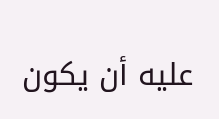عليه أن يكون